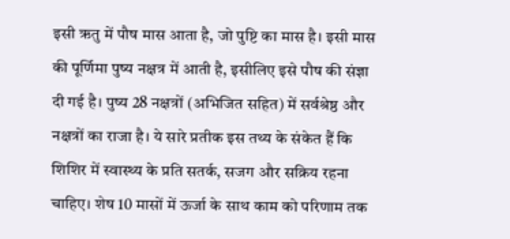इसी ऋतु में पौष मास आता है, जो पुष्टि का मास है। इसी मास की पूर्णिमा पुष्य नक्षत्र में आती है, इसीलिए इसे पौष की संज्ञा दी गई है। पुष्य 28 नक्षत्रों (अभिजित सहित) में सर्वश्रेष्ठ और नक्षत्रों का राजा है। ये सारे प्रतीक इस तथ्य के संकेत हैं कि शिशिर में स्वास्थ्य के प्रति सतर्क, सजग और सक्रिय रहना चाहिए। शेष 10 मासों में ऊर्जा के साथ काम को परिणाम तक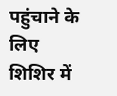पहुंचाने के लिए शिशिर में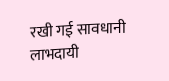रखी गई सावधानी लाभदायी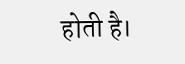होती है।